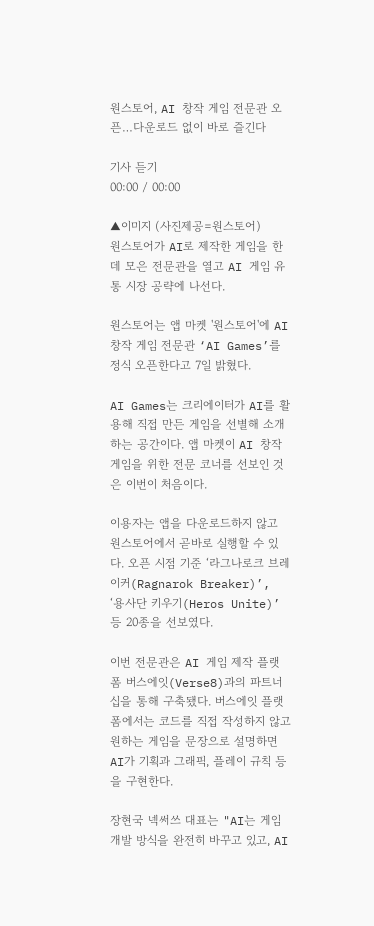원스토어, AI 창작 게임 전문관 오픈…다운로드 없이 바로 즐긴다

기사 듣기
00:00 / 00:00

▲이미지 (사진제공=원스토어)
원스토어가 AI로 제작한 게임을 한데 모은 전문관을 열고 AI 게임 유통 시장 공략에 나선다.

원스토어는 앱 마켓 '원스토어'에 AI 창작 게임 전문관 ‘AI Games’를 정식 오픈한다고 7일 밝혔다.

AI Games는 크리에이터가 AI를 활용해 직접 만든 게임을 선별해 소개하는 공간이다. 앱 마켓이 AI 창작 게임을 위한 전문 코너를 선보인 것은 이번이 처음이다.

이용자는 앱을 다운로드하지 않고 원스토어에서 곧바로 실행할 수 있다. 오픈 시점 기준 ‘라그나로크 브레이커(Ragnarok Breaker)’, ‘용사단 키우기(Heros Unite)’ 등 20종을 선보였다.

이번 전문관은 AI 게임 제작 플랫폼 버스에잇(Verse8)과의 파트너십을 통해 구축됐다. 버스에잇 플랫폼에서는 코드를 직접 작성하지 않고 원하는 게임을 문장으로 설명하면 AI가 기획과 그래픽, 플레이 규칙 등을 구현한다.

장현국 넥써쓰 대표는 "AI는 게임 개발 방식을 완전히 바꾸고 있고, AI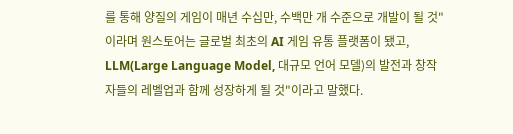를 통해 양질의 게임이 매년 수십만, 수백만 개 수준으로 개발이 될 것"이라며 원스토어는 글로벌 최초의 AI 게임 유통 플랫폼이 됐고, LLM(Large Language Model, 대규모 언어 모델)의 발전과 창작자들의 레벨업과 함께 성장하게 될 것"이라고 말했다.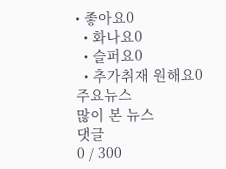• 좋아요0
  • 화나요0
  • 슬퍼요0
  • 추가취재 원해요0
주요뉴스
많이 본 뉴스
댓글
0 / 300